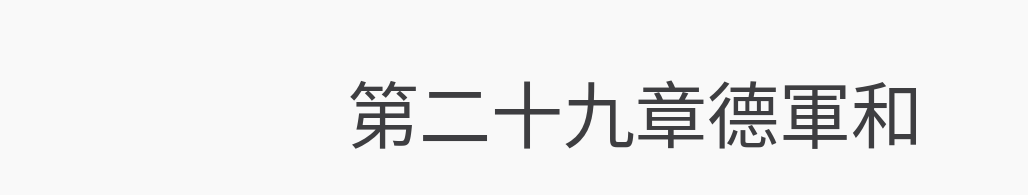第二十九章德軍和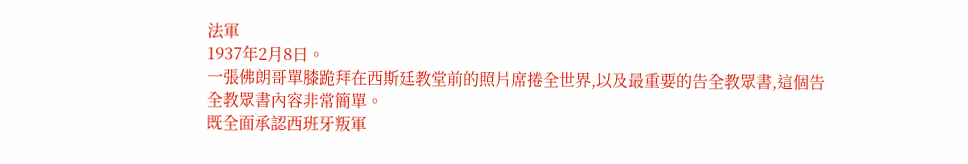法軍
1937年2月8日。
一張佛朗哥單膝跪拜在西斯廷教堂前的照片席捲全世界,以及最重要的告全教眾書,這個告全教眾書內容非常簡單。
既全面承認西班牙叛軍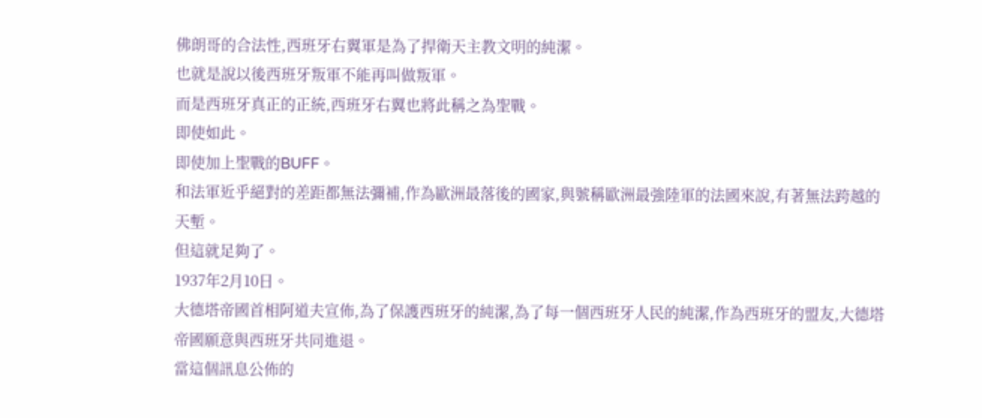佛朗哥的合法性,西班牙右翼軍是為了捍衛天主教文明的純潔。
也就是說以後西班牙叛軍不能再叫做叛軍。
而是西班牙真正的正統,西班牙右翼也將此稱之為聖戰。
即使如此。
即使加上聖戰的BUFF。
和法軍近乎絕對的差距都無法彌補,作為歐洲最落後的國家,與號稱歐洲最強陸軍的法國來說,有著無法跨越的天塹。
但這就足夠了。
1937年2月10日。
大德塔帝國首相阿道夫宣佈,為了保護西班牙的純潔,為了每一個西班牙人民的純潔,作為西班牙的盟友,大德塔帝國願意與西班牙共同進退。
當這個訊息公佈的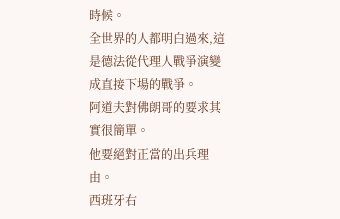時候。
全世界的人都明白過來,這是德法從代理人戰爭演變成直接下場的戰爭。
阿道夫對佛朗哥的要求其實很簡單。
他要絕對正當的出兵理由。
西班牙右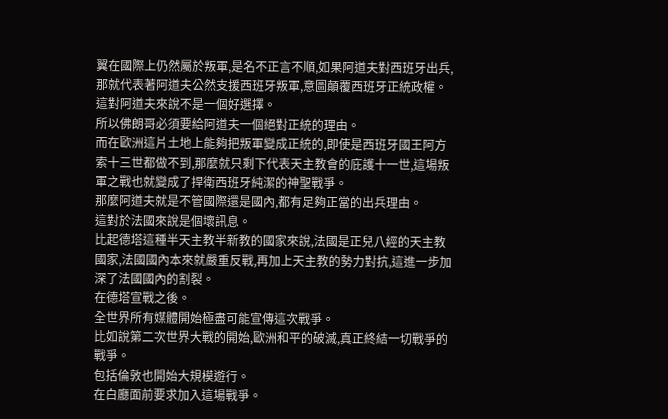翼在國際上仍然屬於叛軍,是名不正言不順,如果阿道夫對西班牙出兵,那就代表著阿道夫公然支援西班牙叛軍,意圖顛覆西班牙正統政權。
這對阿道夫來說不是一個好選擇。
所以佛朗哥必須要給阿道夫一個絕對正統的理由。
而在歐洲這片土地上能夠把叛軍變成正統的,即使是西班牙國王阿方索十三世都做不到,那麼就只剩下代表天主教會的庇護十一世,這場叛軍之戰也就變成了捍衛西班牙純潔的神聖戰爭。
那麼阿道夫就是不管國際還是國內,都有足夠正當的出兵理由。
這對於法國來說是個壞訊息。
比起德塔這種半天主教半新教的國家來說,法國是正兒八經的天主教國家,法國國內本來就嚴重反戰,再加上天主教的勢力對抗,這進一步加深了法國國內的割裂。
在德塔宣戰之後。
全世界所有媒體開始極盡可能宣傳這次戰爭。
比如說第二次世界大戰的開始,歐洲和平的破滅,真正終結一切戰爭的戰爭。
包括倫敦也開始大規模遊行。
在白廳面前要求加入這場戰爭。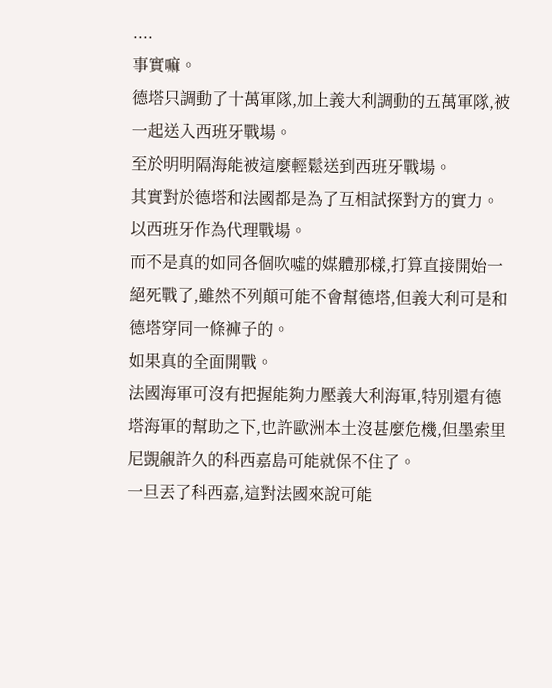....
事實嘛。
德塔只調動了十萬軍隊,加上義大利調動的五萬軍隊,被一起送入西班牙戰場。
至於明明隔海能被這麼輕鬆送到西班牙戰場。
其實對於德塔和法國都是為了互相試探對方的實力。
以西班牙作為代理戰場。
而不是真的如同各個吹噓的媒體那樣,打算直接開始一絕死戰了,雖然不列顛可能不會幫德塔,但義大利可是和德塔穿同一條褲子的。
如果真的全面開戰。
法國海軍可沒有把握能夠力壓義大利海軍,特別還有德塔海軍的幫助之下,也許歐洲本土沒甚麼危機,但墨索里尼覬覦許久的科西嘉島可能就保不住了。
一旦丟了科西嘉,這對法國來說可能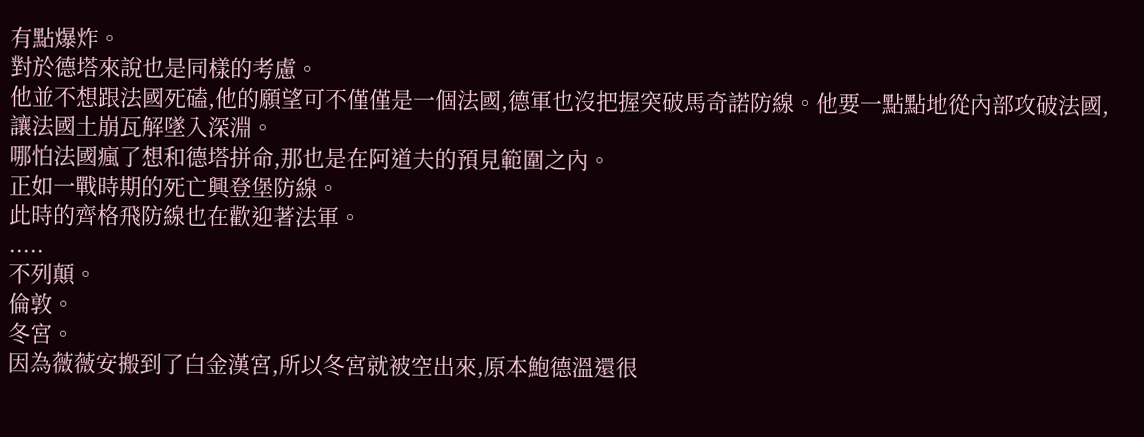有點爆炸。
對於德塔來說也是同樣的考慮。
他並不想跟法國死磕,他的願望可不僅僅是一個法國,德軍也沒把握突破馬奇諾防線。他要一點點地從內部攻破法國,讓法國土崩瓦解墜入深淵。
哪怕法國瘋了想和德塔拼命,那也是在阿道夫的預見範圍之內。
正如一戰時期的死亡興登堡防線。
此時的齊格飛防線也在歡迎著法軍。
.....
不列顛。
倫敦。
冬宮。
因為薇薇安搬到了白金漢宮,所以冬宮就被空出來,原本鮑德溫還很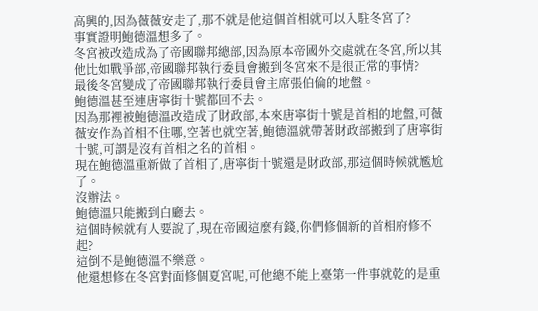高興的,因為薇薇安走了,那不就是他這個首相就可以入駐冬宮了?
事實證明鮑德溫想多了。
冬宮被改造成為了帝國聯邦總部,因為原本帝國外交處就在冬宮,所以其他比如戰爭部,帝國聯邦執行委員會搬到冬宮來不是很正常的事情?
最後冬宮變成了帝國聯邦執行委員會主席張伯倫的地盤。
鮑德溫甚至連唐寧街十號都回不去。
因為那裡被鮑德溫改造成了財政部,本來唐寧街十號是首相的地盤,可薇薇安作為首相不住哪,空著也就空著,鮑德溫就帶著財政部搬到了唐寧街十號,可謂是沒有首相之名的首相。
現在鮑德溫重新做了首相了,唐寧街十號還是財政部,那這個時候就尷尬了。
沒辦法。
鮑德溫只能搬到白廳去。
這個時候就有人要說了,現在帝國這麼有錢,你們修個新的首相府修不起?
這倒不是鮑德溫不樂意。
他還想修在冬宮對面修個夏宮呢,可他總不能上臺第一件事就乾的是重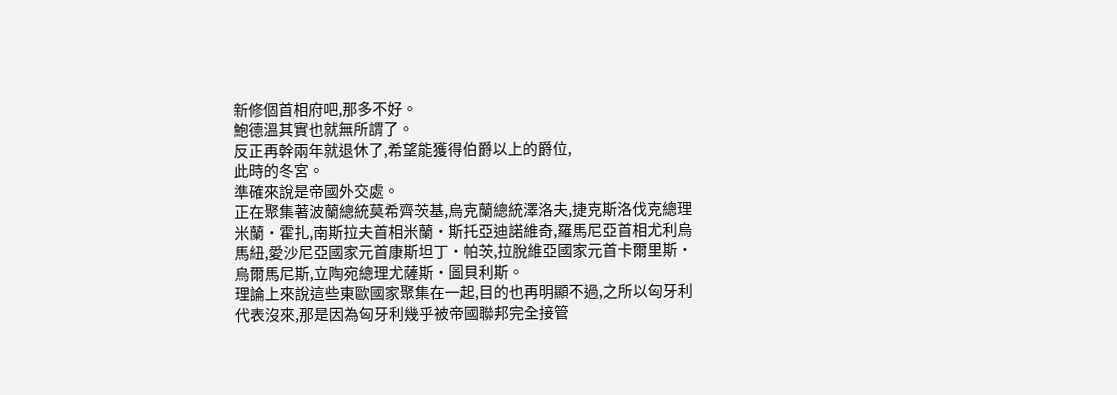新修個首相府吧,那多不好。
鮑德溫其實也就無所謂了。
反正再幹兩年就退休了,希望能獲得伯爵以上的爵位,
此時的冬宮。
準確來說是帝國外交處。
正在聚集著波蘭總統莫希齊茨基,烏克蘭總統澤洛夫,捷克斯洛伐克總理米蘭·霍扎,南斯拉夫首相米蘭·斯托亞迪諾維奇,羅馬尼亞首相尤利烏馬紐,愛沙尼亞國家元首康斯坦丁·帕茨,拉脫維亞國家元首卡爾里斯·烏爾馬尼斯,立陶宛總理尤薩斯·圖貝利斯。
理論上來說這些東歐國家聚集在一起,目的也再明顯不過,之所以匈牙利代表沒來,那是因為匈牙利幾乎被帝國聯邦完全接管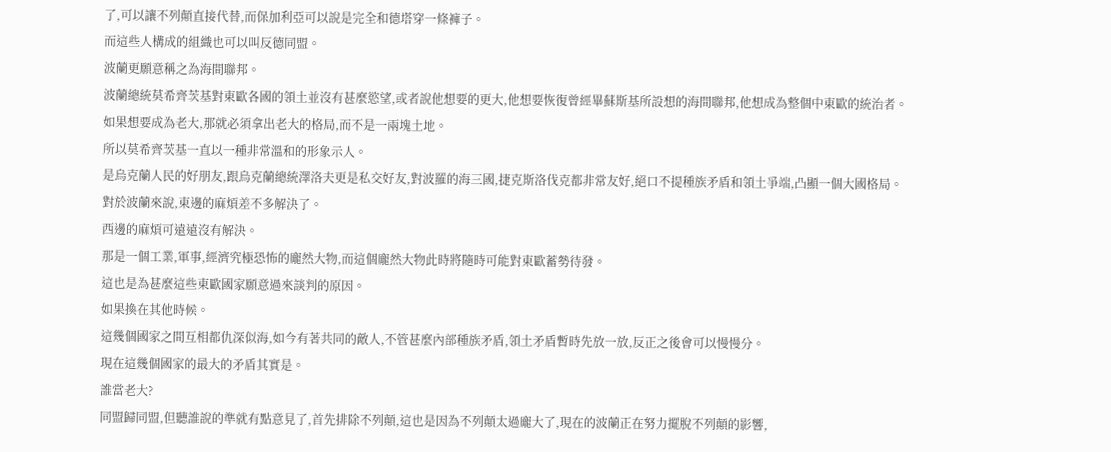了,可以讓不列顛直接代替,而保加利亞可以說是完全和德塔穿一條褲子。
而這些人構成的組織也可以叫反德同盟。
波蘭更願意稱之為海間聯邦。
波蘭總統莫希齊茨基對東歐各國的領土並沒有甚麼慾望,或者說他想要的更大,他想要恢復曾經畢蘇斯基所設想的海間聯邦,他想成為整個中東歐的統治者。
如果想要成為老大,那就必須拿出老大的格局,而不是一兩塊土地。
所以莫希齊茨基一直以一種非常溫和的形象示人。
是烏克蘭人民的好朋友,跟烏克蘭總統澤洛夫更是私交好友,對波羅的海三國,捷克斯洛伐克都非常友好,絕口不提種族矛盾和領土爭端,凸顯一個大國格局。
對於波蘭來說,東邊的麻煩差不多解決了。
西邊的麻煩可遠遠沒有解決。
那是一個工業,軍事,經濟究極恐怖的龐然大物,而這個龐然大物此時將隨時可能對東歐蓄勢待發。
這也是為甚麼這些東歐國家願意過來談判的原因。
如果換在其他時候。
這幾個國家之間互相都仇深似海,如今有著共同的敵人,不管甚麼內部種族矛盾,領土矛盾暫時先放一放,反正之後會可以慢慢分。
現在這幾個國家的最大的矛盾其實是。
誰當老大?
同盟歸同盟,但聽誰說的準就有點意見了,首先排除不列顛,這也是因為不列顛太過龐大了,現在的波蘭正在努力擺脫不列顛的影響,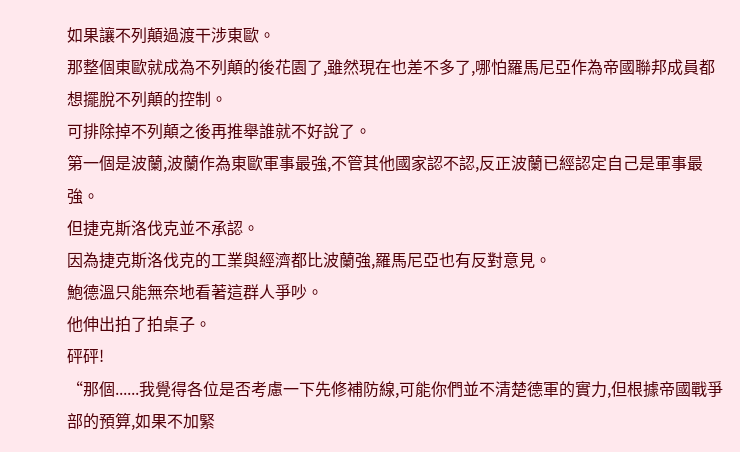如果讓不列顛過渡干涉東歐。
那整個東歐就成為不列顛的後花園了,雖然現在也差不多了,哪怕羅馬尼亞作為帝國聯邦成員都想擺脫不列顛的控制。
可排除掉不列顛之後再推舉誰就不好說了。
第一個是波蘭,波蘭作為東歐軍事最強,不管其他國家認不認,反正波蘭已經認定自己是軍事最強。
但捷克斯洛伐克並不承認。
因為捷克斯洛伐克的工業與經濟都比波蘭強,羅馬尼亞也有反對意見。
鮑德溫只能無奈地看著這群人爭吵。
他伸出拍了拍桌子。
砰砰!
“那個......我覺得各位是否考慮一下先修補防線,可能你們並不清楚德軍的實力,但根據帝國戰爭部的預算,如果不加緊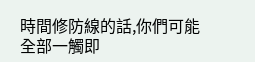時間修防線的話,你們可能全部一觸即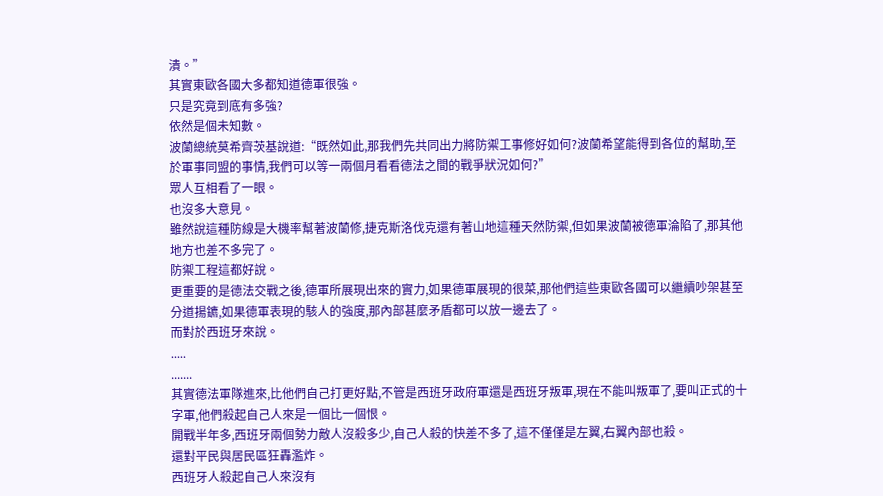潰。”
其實東歐各國大多都知道德軍很強。
只是究竟到底有多強?
依然是個未知數。
波蘭總統莫希齊茨基說道:“既然如此,那我們先共同出力將防禦工事修好如何?波蘭希望能得到各位的幫助,至於軍事同盟的事情,我們可以等一兩個月看看德法之間的戰爭狀況如何?”
眾人互相看了一眼。
也沒多大意見。
雖然說這種防線是大機率幫著波蘭修,捷克斯洛伐克還有著山地這種天然防禦,但如果波蘭被德軍淪陷了,那其他地方也差不多完了。
防禦工程這都好說。
更重要的是德法交戰之後,德軍所展現出來的實力,如果德軍展現的很菜,那他們這些東歐各國可以繼續吵架甚至分道揚鑣,如果德軍表現的駭人的強度,那內部甚麼矛盾都可以放一邊去了。
而對於西班牙來說。
.....
.......
其實德法軍隊進來,比他們自己打更好點,不管是西班牙政府軍還是西班牙叛軍,現在不能叫叛軍了,要叫正式的十字軍,他們殺起自己人來是一個比一個恨。
開戰半年多,西班牙兩個勢力敵人沒殺多少,自己人殺的快差不多了,這不僅僅是左翼,右翼內部也殺。
還對平民與居民區狂轟濫炸。
西班牙人殺起自己人來沒有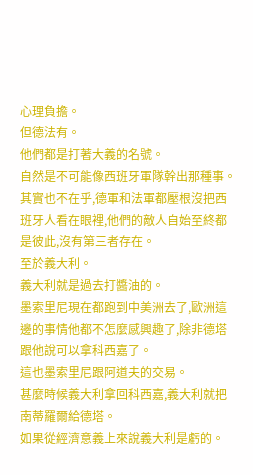心理負擔。
但德法有。
他們都是打著大義的名號。
自然是不可能像西班牙軍隊幹出那種事。
其實也不在乎,德軍和法軍都壓根沒把西班牙人看在眼裡,他們的敵人自始至終都是彼此,沒有第三者存在。
至於義大利。
義大利就是過去打醬油的。
墨索里尼現在都跑到中美洲去了,歐洲這邊的事情他都不怎麼感興趣了,除非德塔跟他說可以拿科西嘉了。
這也墨索里尼跟阿道夫的交易。
甚麼時候義大利拿回科西嘉,義大利就把南蒂羅爾給德塔。
如果從經濟意義上來說義大利是虧的。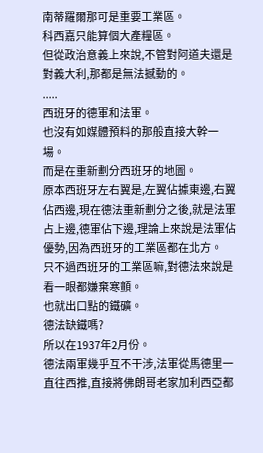南蒂羅爾那可是重要工業區。
科西嘉只能算個大產糧區。
但從政治意義上來說,不管對阿道夫還是對義大利,那都是無法撼動的。
.....
西班牙的德軍和法軍。
也沒有如媒體預料的那般直接大幹一場。
而是在重新劃分西班牙的地圖。
原本西班牙左右翼是,左翼佔據東邊,右翼佔西邊,現在德法重新劃分之後,就是法軍占上邊,德軍佔下邊,理論上來說是法軍佔優勢,因為西班牙的工業區都在北方。
只不過西班牙的工業區嘛,對德法來說是看一眼都嫌棄寒顫。
也就出口點的鐵礦。
德法缺鐵嗎?
所以在1937年2月份。
德法兩軍幾乎互不干涉,法軍從馬德里一直往西推,直接將佛朗哥老家加利西亞都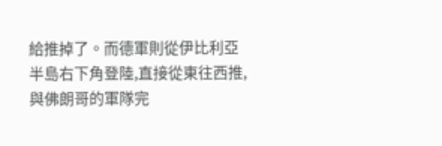給推掉了。而德軍則從伊比利亞半島右下角登陸,直接從東往西推,與佛朗哥的軍隊完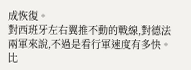成恢復。
對西班牙左右翼推不動的戰線,對德法兩軍來說,不過是看行軍速度有多快。
比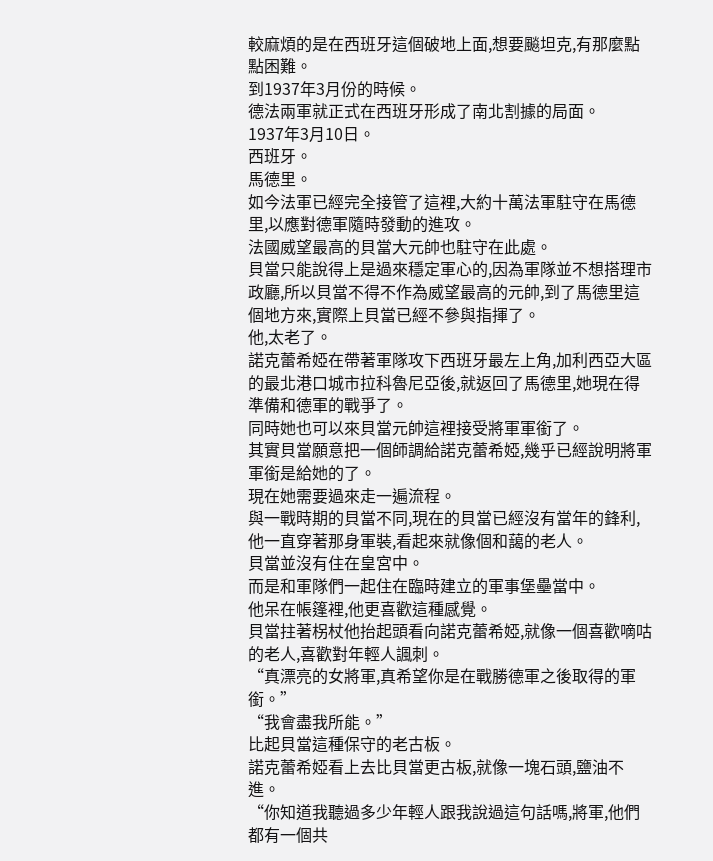較麻煩的是在西班牙這個破地上面,想要飈坦克,有那麼點點困難。
到1937年3月份的時候。
德法兩軍就正式在西班牙形成了南北割據的局面。
1937年3月10日。
西班牙。
馬德里。
如今法軍已經完全接管了這裡,大約十萬法軍駐守在馬德里,以應對德軍隨時發動的進攻。
法國威望最高的貝當大元帥也駐守在此處。
貝當只能說得上是過來穩定軍心的,因為軍隊並不想搭理市政廳,所以貝當不得不作為威望最高的元帥,到了馬德里這個地方來,實際上貝當已經不參與指揮了。
他,太老了。
諾克蕾希婭在帶著軍隊攻下西班牙最左上角,加利西亞大區的最北港口城市拉科魯尼亞後,就返回了馬德里,她現在得準備和德軍的戰爭了。
同時她也可以來貝當元帥這裡接受將軍軍銜了。
其實貝當願意把一個師調給諾克蕾希婭,幾乎已經說明將軍軍銜是給她的了。
現在她需要過來走一遍流程。
與一戰時期的貝當不同,現在的貝當已經沒有當年的鋒利,他一直穿著那身軍裝,看起來就像個和藹的老人。
貝當並沒有住在皇宮中。
而是和軍隊們一起住在臨時建立的軍事堡壘當中。
他呆在帳篷裡,他更喜歡這種感覺。
貝當拄著柺杖他抬起頭看向諾克蕾希婭,就像一個喜歡嘀咕的老人,喜歡對年輕人諷刺。
“真漂亮的女將軍,真希望你是在戰勝德軍之後取得的軍銜。”
“我會盡我所能。”
比起貝當這種保守的老古板。
諾克蕾希婭看上去比貝當更古板,就像一塊石頭,鹽油不進。
“你知道我聽過多少年輕人跟我說過這句話嗎,將軍,他們都有一個共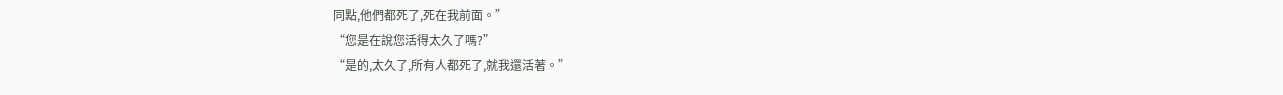同點,他們都死了,死在我前面。”
“您是在說您活得太久了嗎?”
“是的,太久了,所有人都死了,就我還活著。”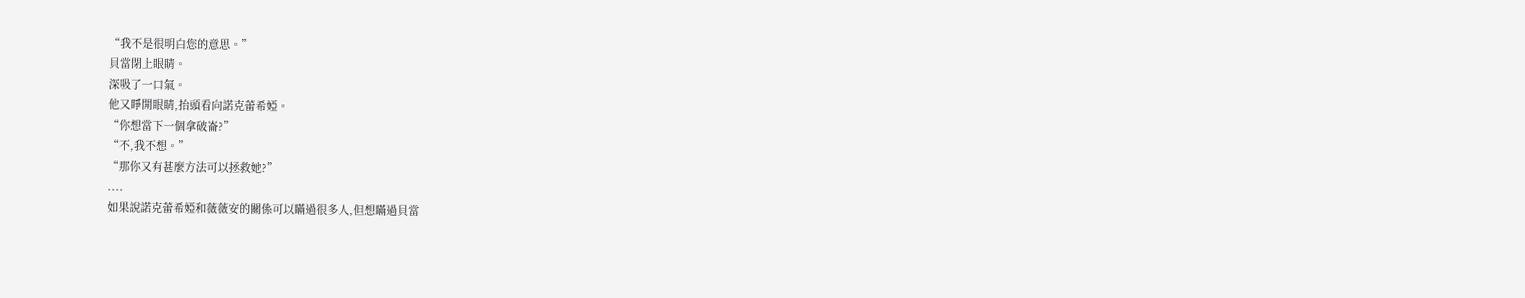“我不是很明白您的意思。”
貝當閉上眼睛。
深吸了一口氣。
他又睜開眼睛,抬頭看向諾克蕾希婭。
“你想當下一個拿破崙?”
“不,我不想。”
“那你又有甚麼方法可以拯救她?”
....
如果說諾克蕾希婭和薇薇安的關係可以瞞過很多人,但想瞞過貝當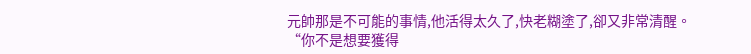元帥那是不可能的事情,他活得太久了,快老糊塗了,卻又非常清醒。
“你不是想要獲得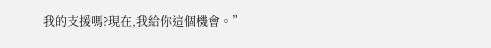我的支援嗎?現在,我給你這個機會。”